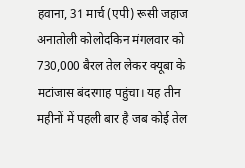हवाना, 31 मार्च (एपी) रूसी जहाज अनातोली कोलोदकिन मंगलवार को 730,000 बैरल तेल लेकर क्यूबा के मटांजास बंदरगाह पहुंचा। यह तीन महीनों में पहली बार है जब कोई तेल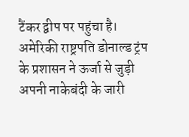टैंकर द्वीप पर पहुंचा है।
अमेरिकी राष्ट्रपति डोनाल्ड ट्रंप के प्रशासन ने ऊर्जा से जुड़ी अपनी नाकेबंदी के जारी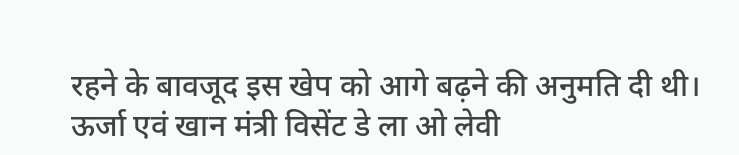रहने के बावजूद इस खेप को आगे बढ़ने की अनुमति दी थी।
ऊर्जा एवं खान मंत्री विसेंट डे ला ओ लेवी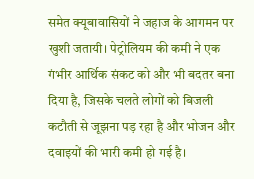समेत क्यूबावासियों ने जहाज के आगमन पर खुशी जतायी। पेट्रोलियम की कमी ने एक गंभीर आर्थिक संकट को और भी बदतर बना दिया है, जिसके चलते लोगों को बिजली कटौती से जूझना पड़ रहा है और भोजन और दवाइयों की भारी कमी हो गई है।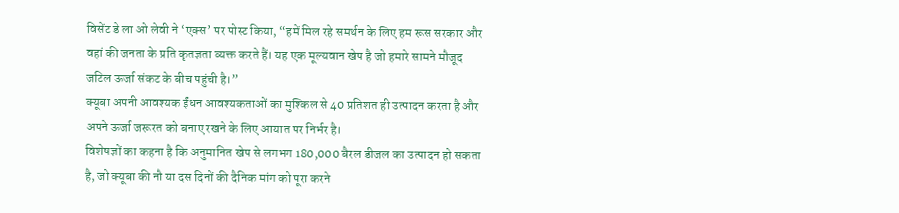विसेंट डे ला ओ लेवी ने ‘एक्स’ पर पोस्ट किया, “हमें मिल रहे समर्थन के लिए हम रूस सरकार और वहां की जनता के प्रति कृतज्ञता व्यक्त करते हैं। यह एक मूल्यवान खेप है जो हमारे सामने मौजूद जटिल ऊर्जा संकट के बीच पहुंची है।”
क्यूबा अपनी आवश्यक ईंधन आवश्यकताओं का मुश्किल से 40 प्रतिशत ही उत्पादन करता है और अपने ऊर्जा जरूरत को बनाए रखने के लिए आयात पर निर्भर है।
विशेषज्ञों का कहना है कि अनुमानित खेप से लगभग 180,000 बैरल डीजल का उत्पादन हो सकता है, जो क्यूबा की नौ या दस दिनों की दैनिक मांग को पूरा करने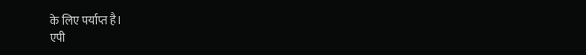के लिए पर्याप्त है।
एपी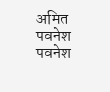अमित पवनेश
पवनेश